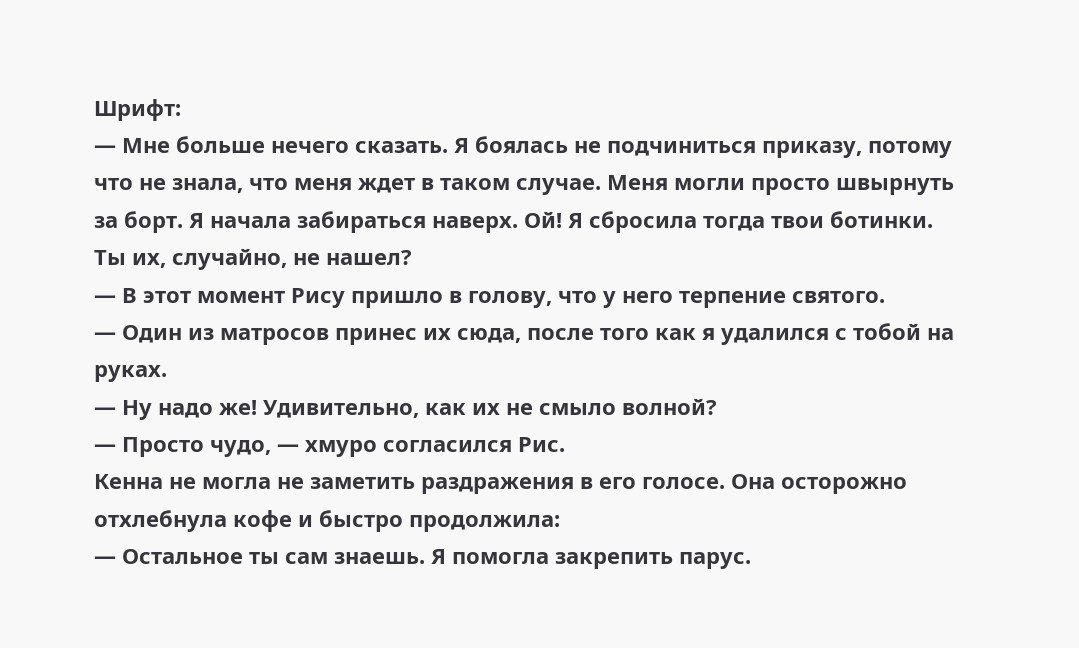Шрифт:
— Мне больше нечего сказать. Я боялась не подчиниться приказу, потому что не знала, что меня ждет в таком случае. Меня могли просто швырнуть за борт. Я начала забираться наверх. Ой! Я сбросила тогда твои ботинки. Ты их, случайно, не нашел?
— В этот момент Рису пришло в голову, что у него терпение святого.
— Один из матросов принес их сюда, после того как я удалился с тобой на руках.
— Ну надо же! Удивительно, как их не смыло волной?
— Просто чудо, — хмуро согласился Рис.
Кенна не могла не заметить раздражения в его голосе. Она осторожно отхлебнула кофе и быстро продолжила:
— Остальное ты сам знаешь. Я помогла закрепить парус.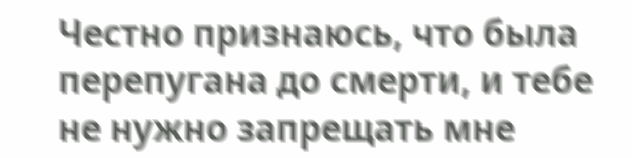Честно признаюсь, что была перепугана до смерти, и тебе не нужно запрещать мне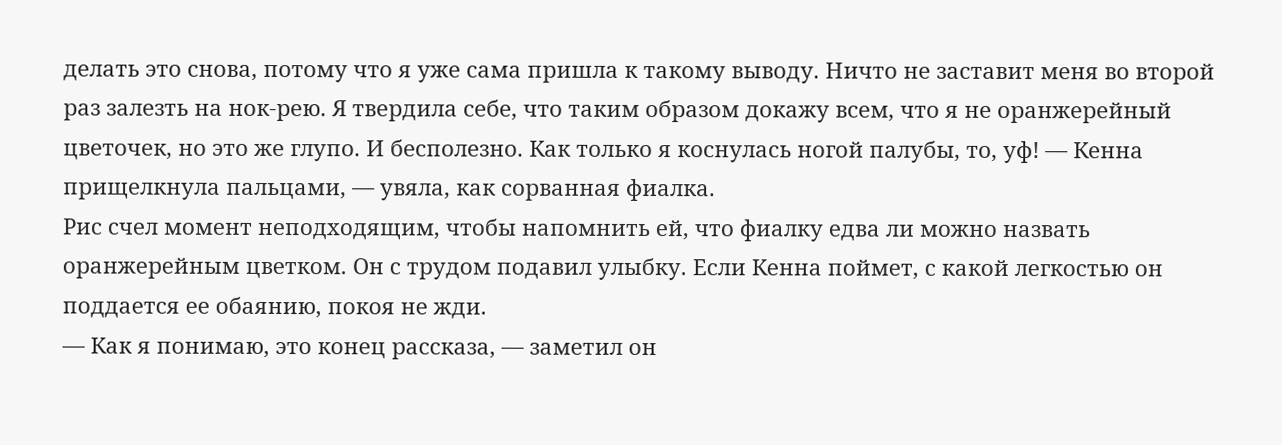делать это снова, потому что я уже сама пришла к такому выводу. Ничто не заставит меня во второй раз залезть на нок-рею. Я твердила себе, что таким образом докажу всем, что я не оранжерейный цветочек, но это же глупо. И бесполезно. Как только я коснулась ногой палубы, то, уф! — Кенна прищелкнула пальцами, — увяла, как сорванная фиалка.
Рис счел момент неподходящим, чтобы напомнить ей, что фиалку едва ли можно назвать оранжерейным цветком. Он с трудом подавил улыбку. Если Кенна поймет, с какой легкостью он поддается ее обаянию, покоя не жди.
— Как я понимаю, это конец рассказа, — заметил он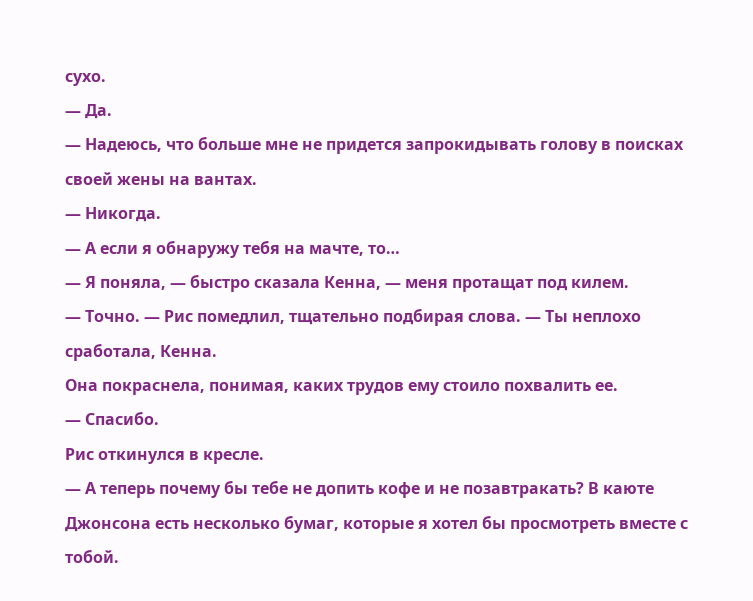сухо.
— Да.
— Надеюсь, что больше мне не придется запрокидывать голову в поисках своей жены на вантах.
— Никогда.
— А если я обнаружу тебя на мачте, то…
— Я поняла, — быстро сказала Кенна, — меня протащат под килем.
— Точно. — Рис помедлил, тщательно подбирая слова. — Ты неплохо сработала, Кенна.
Она покраснела, понимая, каких трудов ему стоило похвалить ее.
— Спасибо.
Рис откинулся в кресле.
— А теперь почему бы тебе не допить кофе и не позавтракать? В каюте Джонсона есть несколько бумаг, которые я хотел бы просмотреть вместе с тобой.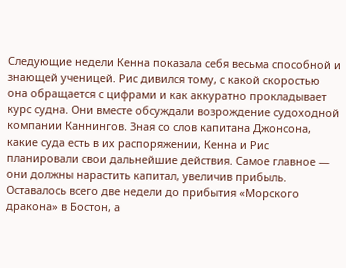Следующие недели Кенна показала себя весьма способной и знающей ученицей. Рис дивился тому, с какой скоростью она обращается с цифрами и как аккуратно прокладывает курс судна. Они вместе обсуждали возрождение судоходной компании Каннингов. Зная со слов капитана Джонсона, какие суда есть в их распоряжении, Кенна и Рис планировали свои дальнейшие действия. Самое главное — они должны нарастить капитал, увеличив прибыль.
Оставалось всего две недели до прибытия «Морского дракона» в Бостон, а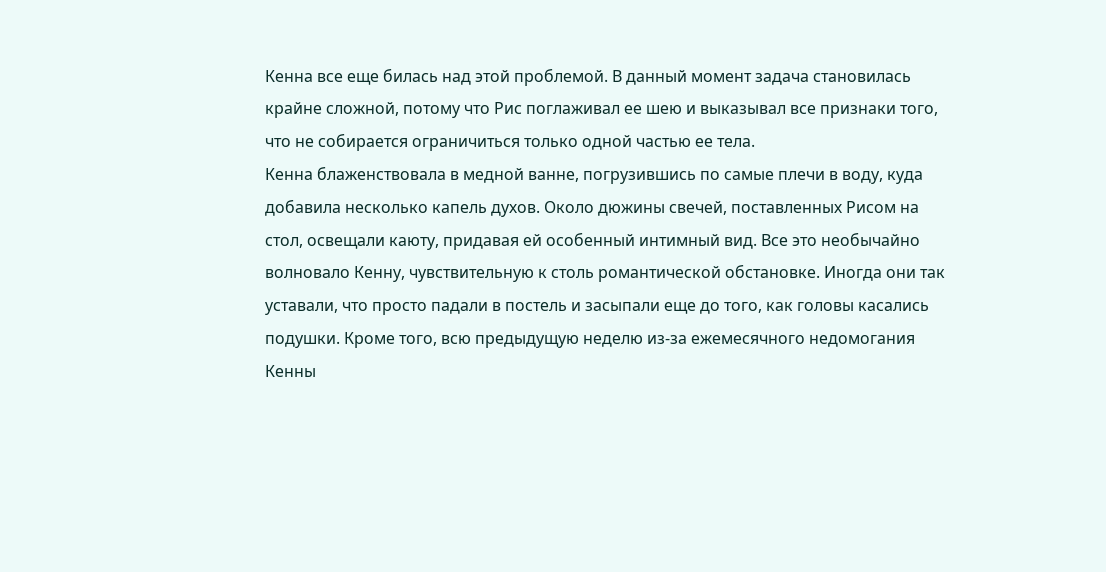Кенна все еще билась над этой проблемой. В данный момент задача становилась крайне сложной, потому что Рис поглаживал ее шею и выказывал все признаки того, что не собирается ограничиться только одной частью ее тела.
Кенна блаженствовала в медной ванне, погрузившись по самые плечи в воду, куда добавила несколько капель духов. Около дюжины свечей, поставленных Рисом на стол, освещали каюту, придавая ей особенный интимный вид. Все это необычайно волновало Кенну, чувствительную к столь романтической обстановке. Иногда они так уставали, что просто падали в постель и засыпали еще до того, как головы касались подушки. Кроме того, всю предыдущую неделю из-за ежемесячного недомогания Кенны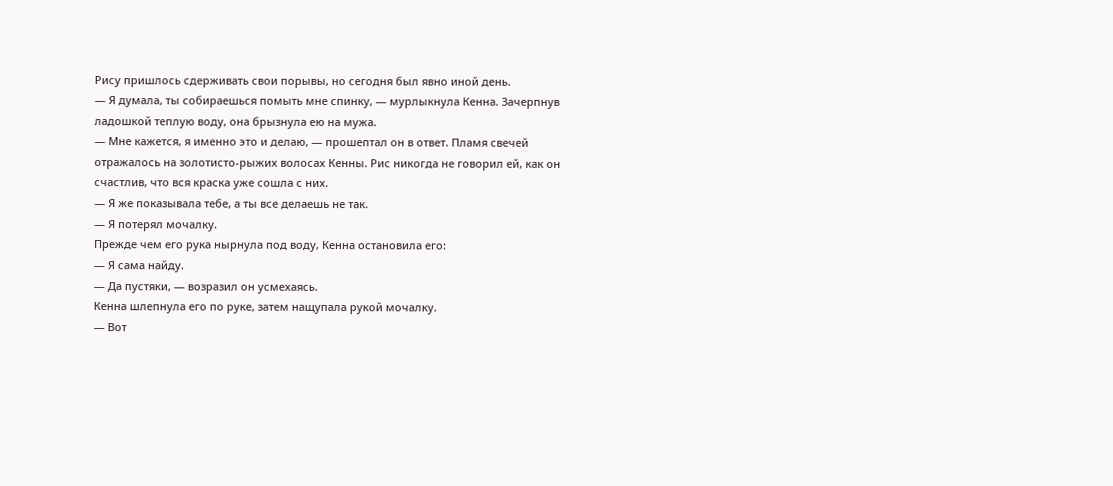Рису пришлось сдерживать свои порывы, но сегодня был явно иной день.
— Я думала, ты собираешься помыть мне спинку, — мурлыкнула Кенна. Зачерпнув ладошкой теплую воду, она брызнула ею на мужа.
— Мне кажется, я именно это и делаю, — прошептал он в ответ. Пламя свечей отражалось на золотисто-рыжих волосах Кенны. Рис никогда не говорил ей, как он счастлив, что вся краска уже сошла с них.
— Я же показывала тебе, а ты все делаешь не так.
— Я потерял мочалку.
Прежде чем его рука нырнула под воду, Кенна остановила его:
— Я сама найду.
— Да пустяки, — возразил он усмехаясь.
Кенна шлепнула его по руке, затем нащупала рукой мочалку.
— Вот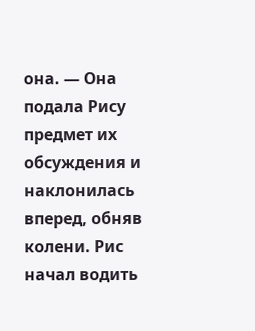она. — Она подала Рису предмет их обсуждения и наклонилась вперед, обняв колени. Рис начал водить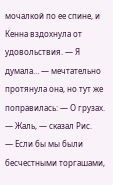мочалкой по ее спине, и Кенна вздохнула от удовольствия. — Я думала… — мечтательно протянула она, но тут же поправилась: — О грузах.
— Жаль, — сказал Рис.
— Если бы мы были бесчестными торгашами,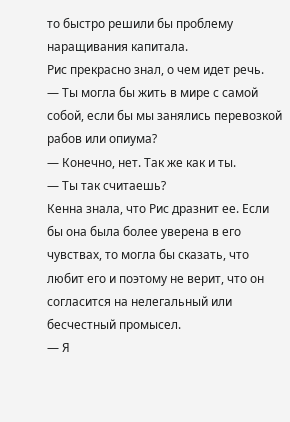то быстро решили бы проблему наращивания капитала.
Рис прекрасно знал, о чем идет речь.
— Ты могла бы жить в мире с самой собой, если бы мы занялись перевозкой рабов или опиума?
— Конечно, нет. Так же как и ты.
— Ты так считаешь?
Кенна знала, что Рис дразнит ее. Если бы она была более уверена в его чувствах, то могла бы сказать, что любит его и поэтому не верит, что он согласится на нелегальный или бесчестный промысел.
— Я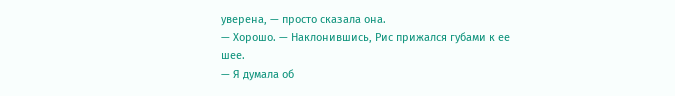уверена, — просто сказала она.
— Хорошо. — Наклонившись, Рис прижался губами к ее шее.
— Я думала об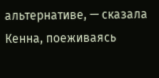альтернативе, — сказала Кенна, поеживаясь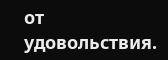от удовольствия.